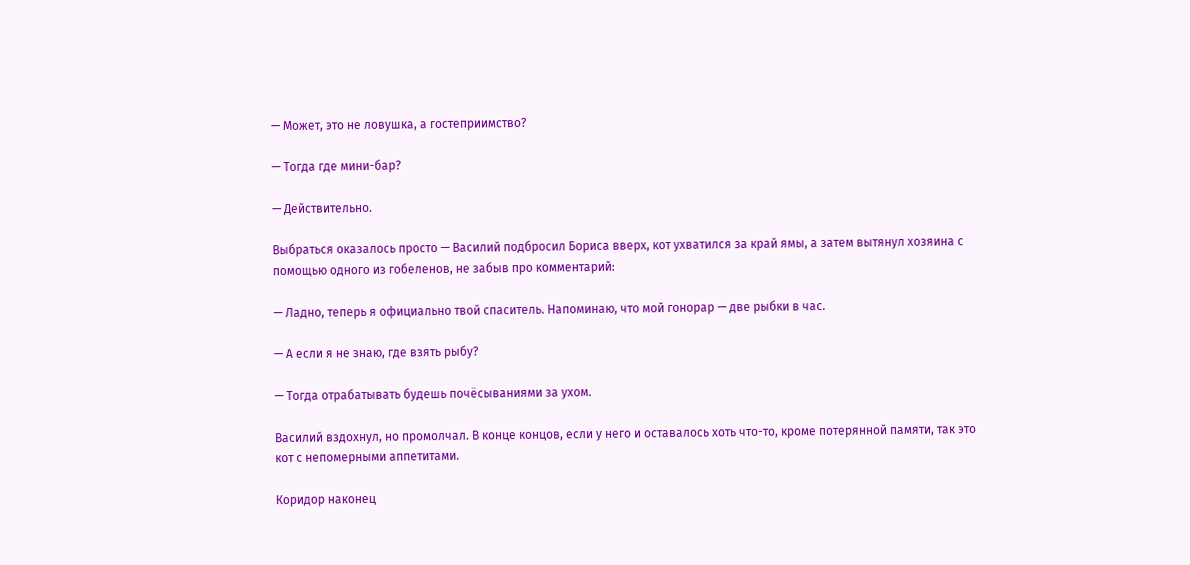— Может, это не ловушка, а гостеприимство?

— Тогда где мини-бар?

— Действительно.

Выбраться оказалось просто — Василий подбросил Бориса вверх, кот ухватился за край ямы, а затем вытянул хозяина с помощью одного из гобеленов, не забыв про комментарий:

— Ладно, теперь я официально твой спаситель. Напоминаю, что мой гонорар — две рыбки в час.

— А если я не знаю, где взять рыбу?

— Тогда отрабатывать будешь почёсываниями за ухом.

Василий вздохнул, но промолчал. В конце концов, если у него и оставалось хоть что-то, кроме потерянной памяти, так это кот с непомерными аппетитами.

Коридор наконец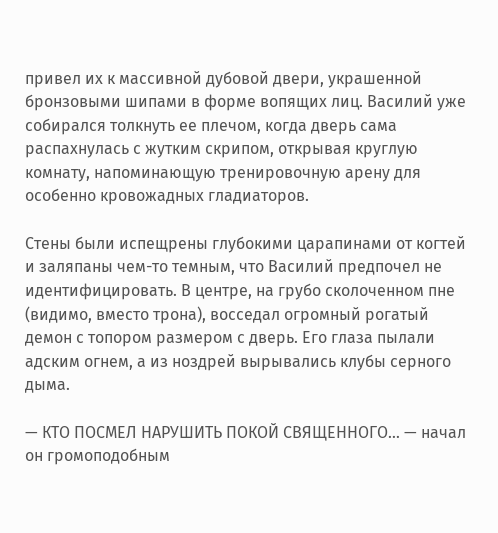привел их к массивной дубовой двери, украшенной бронзовыми шипами в форме вопящих лиц. Василий уже собирался толкнуть ее плечом, когда дверь сама распахнулась с жутким скрипом, открывая круглую комнату, напоминающую тренировочную арену для особенно кровожадных гладиаторов.

Стены были испещрены глубокими царапинами от когтей и заляпаны чем-то темным, что Василий предпочел не идентифицировать. В центре, на грубо сколоченном пне (видимо, вместо трона), восседал огромный рогатый демон с топором размером с дверь. Его глаза пылали адским огнем, а из ноздрей вырывались клубы серного дыма.

— КТО ПОСМЕЛ НАРУШИТЬ ПОКОЙ СВЯЩЕННОГО… — начал он громоподобным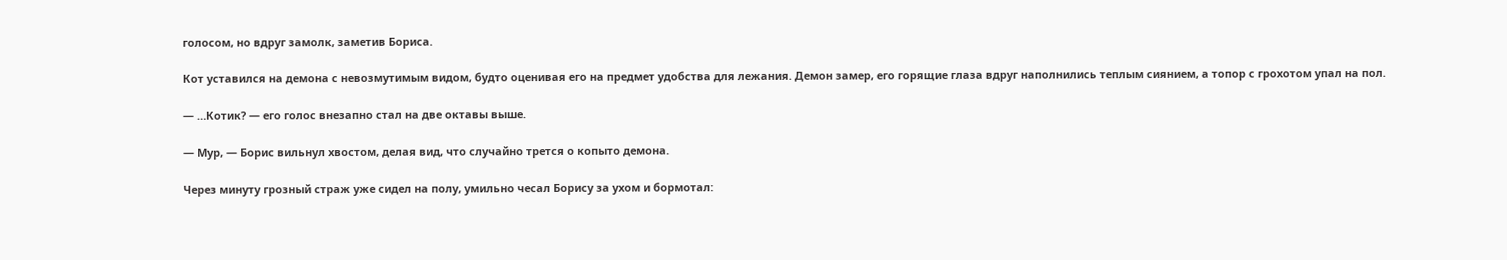голосом, но вдруг замолк, заметив Бориса.

Кот уставился на демона с невозмутимым видом, будто оценивая его на предмет удобства для лежания. Демон замер, его горящие глаза вдруг наполнились теплым сиянием, а топор с грохотом упал на пол.

— …Котик? — его голос внезапно стал на две октавы выше.

— Мур, — Борис вильнул хвостом, делая вид, что случайно трется о копыто демона.

Через минуту грозный страж уже сидел на полу, умильно чесал Борису за ухом и бормотал: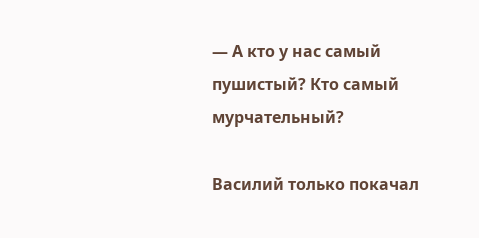— А кто у нас самый пушистый? Кто самый мурчательный?

Василий только покачал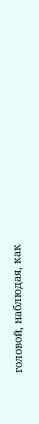головой, наблюдая, как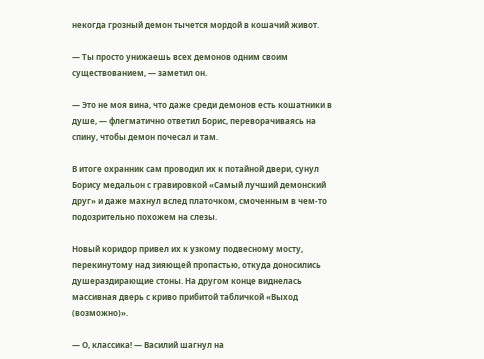некогда грозный демон тычется мордой в кошачий живот.

— Ты просто унижаешь всех демонов одним своим существованием, — заметил он.

— Это не моя вина, что даже среди демонов есть кошатники в душе, — флегматично ответил Борис, переворачиваясь на спину, чтобы демон почесал и там.

В итоге охранник сам проводил их к потайной двери, сунул Борису медальон с гравировкой «Самый лучший демонский друг» и даже махнул вслед платочком, смоченным в чем-то подозрительно похожем на слезы.

Новый коридор привел их к узкому подвесному мосту, перекинутому над зияющей пропастью, откуда доносились душераздирающие стоны. На другом конце виднелась массивная дверь с криво прибитой табличкой «Выход (возможно)».

— О, классика! — Василий шагнул на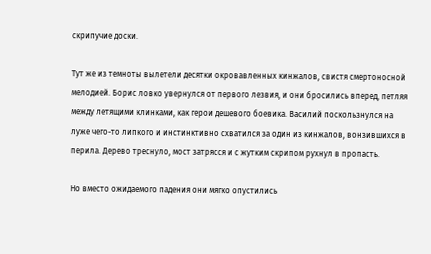скрипучие доски.

Тут же из темноты вылетели десятки окровавленных кинжалов, свистя смертоносной мелодией. Борис ловко увернулся от первого лезвия, и они бросились вперед, петляя между летящими клинками, как герои дешевого боевика. Василий поскользнулся на луже чего-то липкого и инстинктивно схватился за один из кинжалов, вонзившихся в перила. Дерево треснуло, мост затрясся и с жутким скрипом рухнул в пропасть.

Но вместо ожидаемого падения они мягко опустились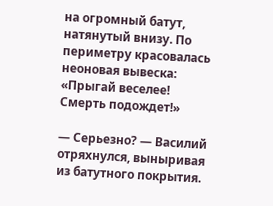на огромный батут, натянутый внизу. По периметру красовалась неоновая вывеска: «Прыгай веселее! Смерть подождет!»

— Серьезно? — Василий отряхнулся, выныривая из батутного покрытия.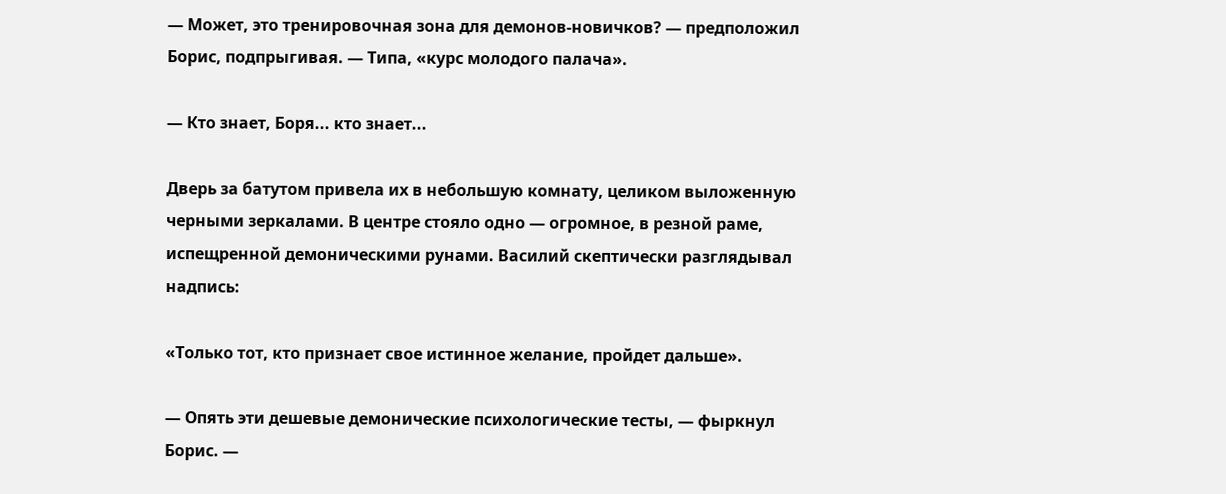— Может, это тренировочная зона для демонов-новичков? — предположил Борис, подпрыгивая. — Типа, «курс молодого палача».

— Кто знает, Боря... кто знает...

Дверь за батутом привела их в небольшую комнату, целиком выложенную черными зеркалами. В центре стояло одно — огромное, в резной раме, испещренной демоническими рунами. Василий скептически разглядывал надпись:

«Только тот, кто признает свое истинное желание, пройдет дальше».

— Опять эти дешевые демонические психологические тесты, — фыркнул Борис. —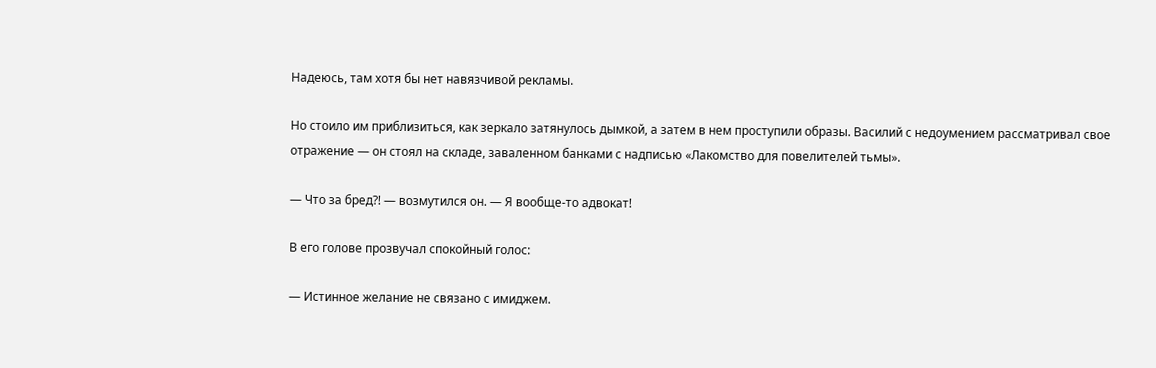Надеюсь, там хотя бы нет навязчивой рекламы.

Но стоило им приблизиться, как зеркало затянулось дымкой, а затем в нем проступили образы. Василий с недоумением рассматривал свое отражение — он стоял на складе, заваленном банками с надписью «Лакомство для повелителей тьмы».

— Что за бред?! — возмутился он. — Я вообще-то адвокат!

В его голове прозвучал спокойный голос:

— Истинное желание не связано с имиджем.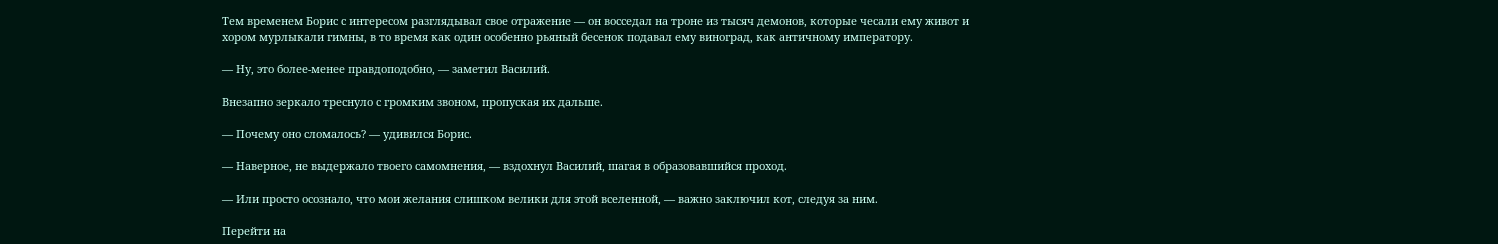Тем временем Борис с интересом разглядывал свое отражение — он восседал на троне из тысяч демонов, которые чесали ему живот и хором мурлыкали гимны, в то время как один особенно рьяный бесенок подавал ему виноград, как античному императору.

— Ну, это более-менее правдоподобно, — заметил Василий.

Внезапно зеркало треснуло с громким звоном, пропуская их дальше.

— Почему оно сломалось? — удивился Борис.

— Наверное, не выдержало твоего самомнения, — вздохнул Василий, шагая в образовавшийся проход.

— Или просто осознало, что мои желания слишком велики для этой вселенной, — важно заключил кот, следуя за ним.

Перейти на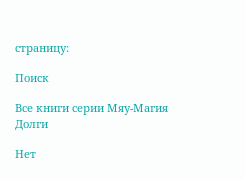страницу:

Поиск

Все книги серии Мяу-Магия Долги

Нет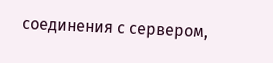соединения с сервером,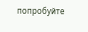попробуйте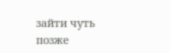зайти чуть позже